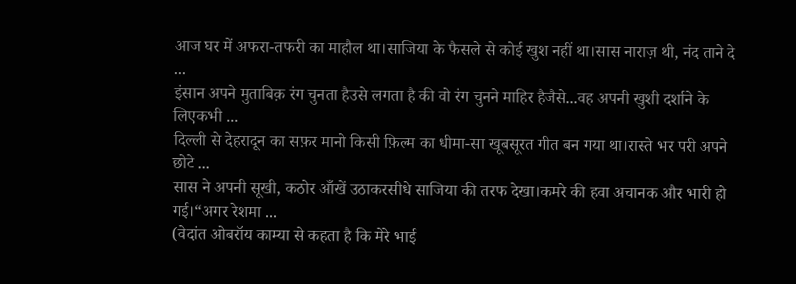आज घर में अफरा-तफरी का माहौल था।साजिया के फैसले से कोई खुश नहीं था।सास नाराज़ थी, नंद ताने दे ...
इंसान अपने मुताबिक़ रंग चुनता हैउसे लगता है की वो रंग चुनने माहिर हैजैसे...वह अपनी खुशी दर्शाने के लिएकभी ...
दिल्ली से देहरादून का सफ़र मानो किसी फ़िल्म का धीमा-सा खूबसूरत गीत बन गया था।रास्ते भर परी अपने छोटे ...
सास ने अपनी सूखी, कठोर आँखें उठाकरसीधे साजिया की तरफ देखा।कमरे की हवा अचानक और भारी हो गई।“अगर रेशमा ...
(वेदांत ओबरॉय काम्या से कहता है कि मेरे भाई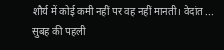शौर्य में कोई कमी नहीं पर वह नहीं मानती। वेदांत ...
सुबह की पहली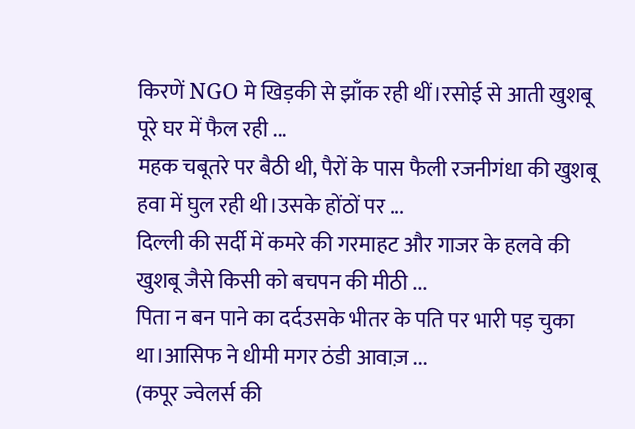किरणें NGO मे खिड़की से झाँक रही थीं।रसोई से आती खुशबू पूरे घर में फैल रही ...
महक चबूतरे पर बैठी थी, पैरों के पास फैली रजनीगंधा की खुशबू हवा में घुल रही थी।उसके होंठों पर ...
दिल्ली की सर्दी में कमरे की गरमाहट और गाजर के हलवे की खुशबू जैसे किसी को बचपन की मीठी ...
पिता न बन पाने का दर्दउसके भीतर के पति पर भारी पड़ चुका था।आसिफ ने धीमी मगर ठंडी आवाज़ ...
(कपूर ज्वेलर्स की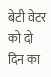बेटी वेटर को दो दिन का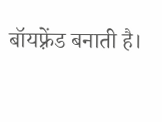बॉयफ़्रेंड बनाती है।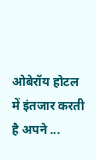ओबेरॉय होटल में इंतजार करती है अपने ...